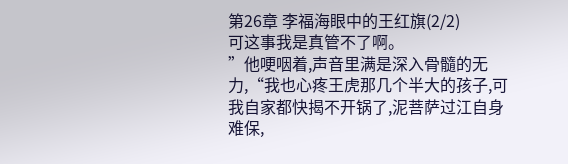第26章 李福海眼中的王红旗(2/2)
可这事我是真管不了啊。
”他哽咽着,声音里满是深入骨髓的无力,“我也心疼王虎那几个半大的孩子,可我自家都快揭不开锅了,泥菩萨过江自身难保,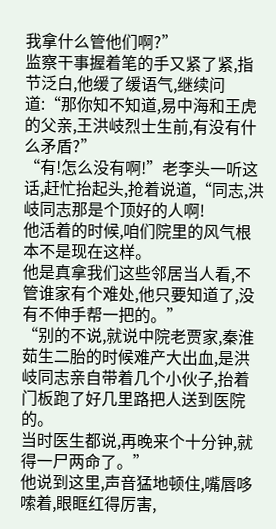我拿什么管他们啊?”
监察干事握着笔的手又紧了紧,指节泛白,他缓了缓语气,继续问道:“那你知不知道,易中海和王虎的父亲,王洪岐烈士生前,有没有什么矛盾?”
“有!怎么没有啊!”老李头一听这话,赶忙抬起头,抢着说道,“同志,洪岐同志那是个顶好的人啊!
他活着的时候,咱们院里的风气根本不是现在这样。
他是真拿我们这些邻居当人看,不管谁家有个难处,他只要知道了,没有不伸手帮一把的。”
“别的不说,就说中院老贾家,秦淮茹生二胎的时候难产大出血,是洪岐同志亲自带着几个小伙子,抬着门板跑了好几里路把人送到医院的。
当时医生都说,再晚来个十分钟,就得一尸两命了。”
他说到这里,声音猛地顿住,嘴唇哆嗦着,眼眶红得厉害,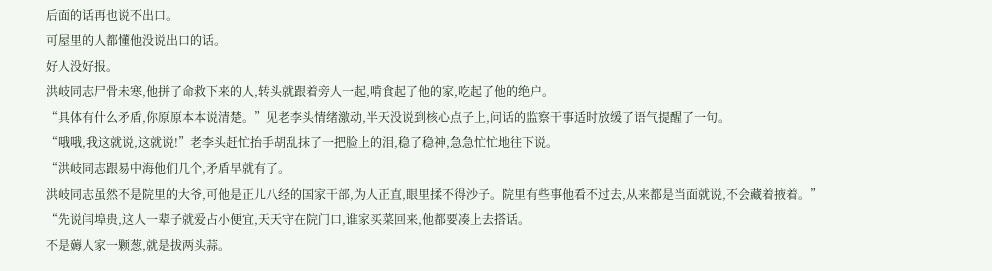后面的话再也说不出口。
可屋里的人都懂他没说出口的话。
好人没好报。
洪岐同志尸骨未寒,他拼了命救下来的人,转头就跟着旁人一起,啃食起了他的家,吃起了他的绝户。
“具体有什么矛盾,你原原本本说清楚。”见老李头情绪激动,半天没说到核心点子上,问话的监察干事适时放缓了语气提醒了一句。
“哦哦,我这就说,这就说!”老李头赶忙抬手胡乱抹了一把脸上的泪,稳了稳神,急急忙忙地往下说。
“洪岐同志跟易中海他们几个,矛盾早就有了。
洪岐同志虽然不是院里的大爷,可他是正儿八经的国家干部,为人正直,眼里揉不得沙子。院里有些事他看不过去,从来都是当面就说,不会藏着掖着。”
“先说闫埠贵,这人一辈子就爱占小便宜,天天守在院门口,谁家买菜回来,他都要凑上去搭话。
不是薅人家一颗葱,就是拔两头蒜。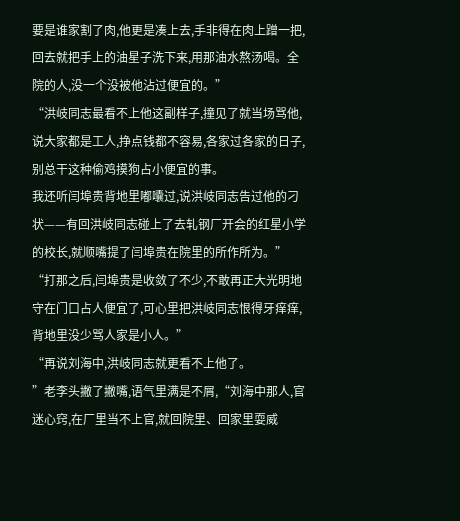要是谁家割了肉,他更是凑上去,手非得在肉上蹭一把,回去就把手上的油星子洗下来,用那油水熬汤喝。全院的人,没一个没被他沾过便宜的。”
“洪岐同志最看不上他这副样子,撞见了就当场骂他,说大家都是工人,挣点钱都不容易,各家过各家的日子,别总干这种偷鸡摸狗占小便宜的事。
我还听闫埠贵背地里嘟囔过,说洪岐同志告过他的刁状——有回洪岐同志碰上了去轧钢厂开会的红星小学的校长,就顺嘴提了闫埠贵在院里的所作所为。”
“打那之后,闫埠贵是收敛了不少,不敢再正大光明地守在门口占人便宜了,可心里把洪岐同志恨得牙痒痒,背地里没少骂人家是小人。”
“再说刘海中,洪岐同志就更看不上他了。
”老李头撇了撇嘴,语气里满是不屑,“刘海中那人,官迷心窍,在厂里当不上官,就回院里、回家里耍威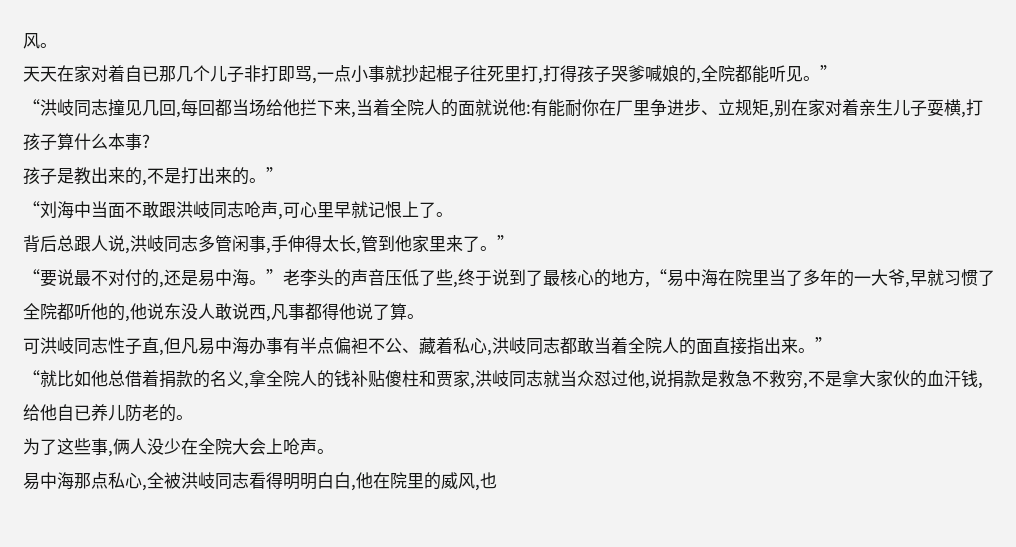风。
天天在家对着自已那几个儿子非打即骂,一点小事就抄起棍子往死里打,打得孩子哭爹喊娘的,全院都能听见。”
“洪岐同志撞见几回,每回都当场给他拦下来,当着全院人的面就说他:有能耐你在厂里争进步、立规矩,别在家对着亲生儿子耍横,打孩子算什么本事?
孩子是教出来的,不是打出来的。”
“刘海中当面不敢跟洪岐同志呛声,可心里早就记恨上了。
背后总跟人说,洪岐同志多管闲事,手伸得太长,管到他家里来了。”
“要说最不对付的,还是易中海。”老李头的声音压低了些,终于说到了最核心的地方,“易中海在院里当了多年的一大爷,早就习惯了全院都听他的,他说东没人敢说西,凡事都得他说了算。
可洪岐同志性子直,但凡易中海办事有半点偏袒不公、藏着私心,洪岐同志都敢当着全院人的面直接指出来。”
“就比如他总借着捐款的名义,拿全院人的钱补贴傻柱和贾家,洪岐同志就当众怼过他,说捐款是救急不救穷,不是拿大家伙的血汗钱,给他自已养儿防老的。
为了这些事,俩人没少在全院大会上呛声。
易中海那点私心,全被洪岐同志看得明明白白,他在院里的威风,也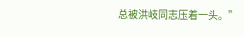总被洪岐同志压着一头。”